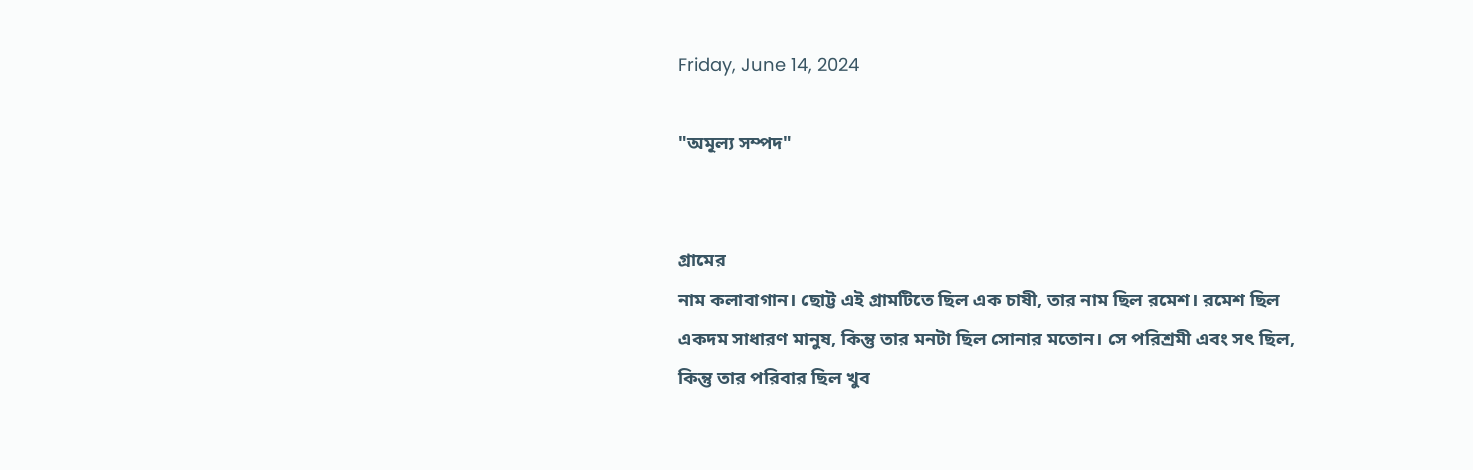Friday, June 14, 2024

"অমূল্য সম্পদ"


গ্রামের
নাম কলাবাগান। ছোট্ট এই গ্রামটিতে ছিল এক চাষী, তার নাম ছিল রমেশ। রমেশ ছিল একদম সাধারণ মানুষ, কিন্তু তার মনটা ছিল সোনার মতোন। সে পরিশ্রমী এবং সৎ ছিল, কিন্তু তার পরিবার ছিল খুব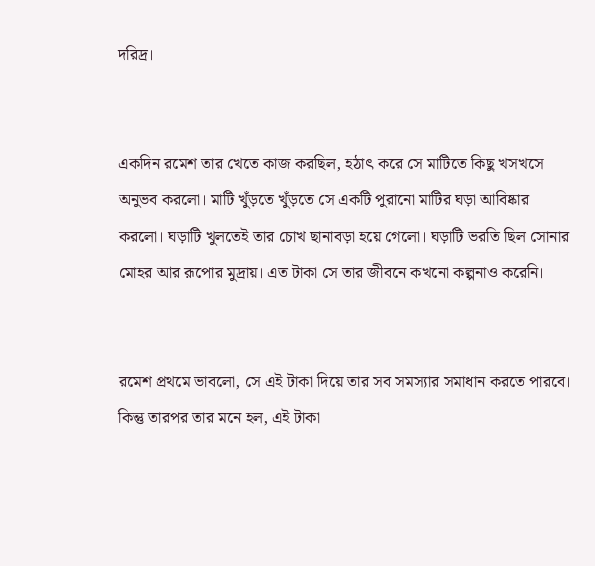দরিদ্র।


একদিন রমেশ তার খেতে কাজ করছিল, হঠাৎ করে সে মাটিতে কিছু খসখসে অনুভব করলো। মাটি খুঁড়তে খুঁড়তে সে একটি পুরানো মাটির ঘড়া আবিষ্কার করলো। ঘড়াটি খুলতেই তার চোখ ছানাবড়া হয়ে গেলো। ঘড়াটি ভরতি ছিল সোনার মোহর আর রূপোর মুদ্রায়। এত টাকা সে তার জীবনে কখনো কল্পনাও করেনি।


রমেশ প্রথমে ভাবলো, সে এই টাকা দিয়ে তার সব সমস্যার সমাধান করতে পারবে। কিন্তু তারপর তার মনে হল, এই টাকা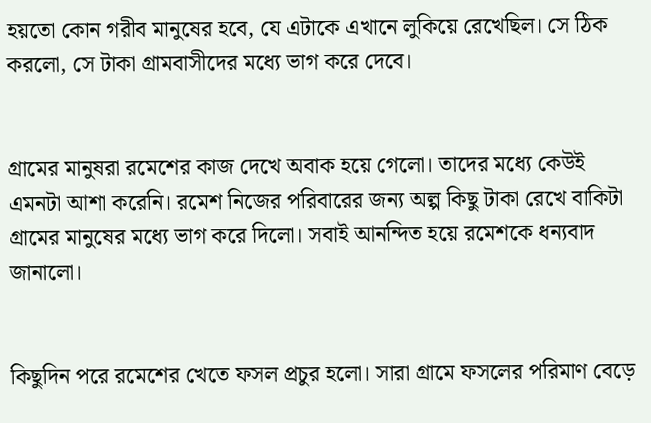হয়তো কোন গরীব মানুষের হবে, যে এটাকে এখানে লুকিয়ে রেখেছিল। সে ঠিক করলো, সে টাকা গ্রামবাসীদের মধ্যে ভাগ করে দেবে।


গ্রামের মানুষরা রমেশের কাজ দেখে অবাক হয়ে গেলো। তাদের মধ্যে কেউই এমনটা আশা করেনি। রমেশ নিজের পরিবারের জন্য অল্প কিছু টাকা রেখে বাকিটা গ্রামের মানুষের মধ্যে ভাগ করে দিলো। সবাই আনন্দিত হয়ে রমেশকে ধন্যবাদ জানালো।


কিছুদিন পরে রমেশের খেতে ফসল প্রচুর হলো। সারা গ্রামে ফসলের পরিমাণ বেড়ে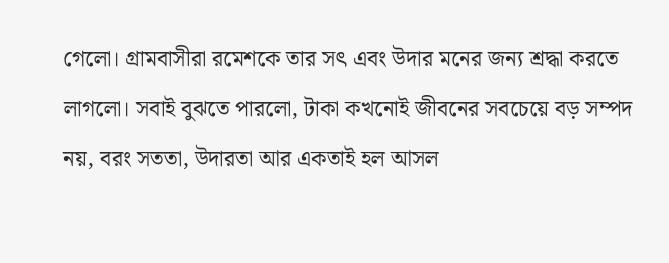গেলো। গ্রামবাসীরা রমেশকে তার সৎ এবং উদার মনের জন্য শ্রদ্ধা করতে লাগলো। সবাই বুঝতে পারলো, টাকা কখনোই জীবনের সবচেয়ে বড় সম্পদ নয়, বরং সততা, উদারতা আর একতাই হল আসল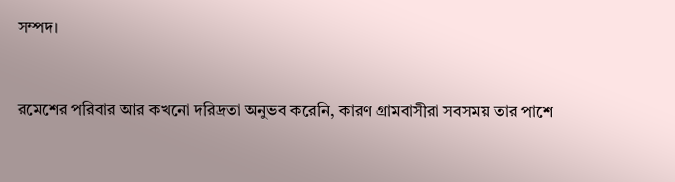সম্পদ।


রমেশের পরিবার আর কখনো দরিদ্রতা অনুভব করেনি, কারণ গ্রামবাসীরা সবসময় তার পাশে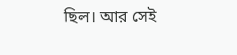ছিল। আর সেই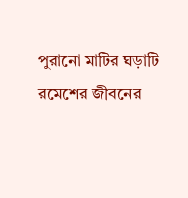পুরানো মাটির ঘড়াটি রমেশের জীবনের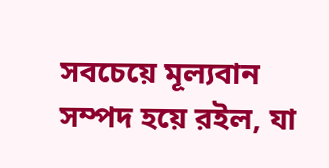সবচেয়ে মূল্যবান সম্পদ হয়ে রইল, যা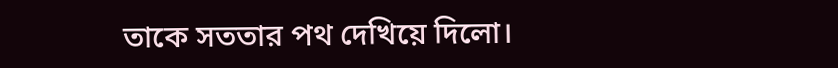তাকে সততার পথ দেখিয়ে দিলো।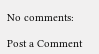No comments:

Post a Comment